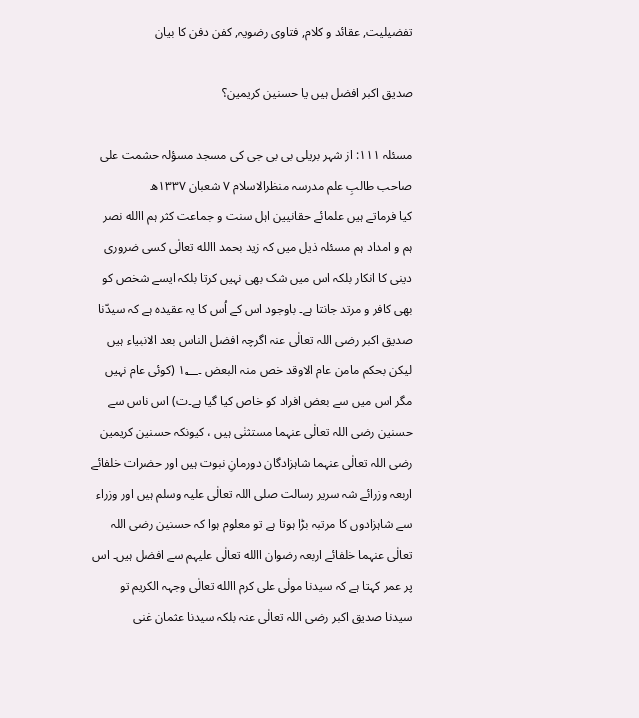تفضیلیت, عقائد و کلام, فتاوی رضویہ, کفن دفن کا بیان

صدیق اکبر افضل ہیں یا حسنین کریمین؟

مسئلہ ۱۱۱: از شہر بریلی بی بی جی کی مسجد مسؤلہ حشمت علی صاحب طالبِ علم مدرسہ منظرالاسلام ۷ شعبان ۱۳۳۷ھ
کیا فرماتے ہیں علمائے حقانیین اہل سنت و جماعت کثر ہم االله نصر ہم و امداد ہم مسئلہ ذیل میں کہ زید بحمد االله تعالٰی کسی ضروری دینی کا انکار بلکہ اس میں شک بھی نہیں کرتا بلکہ ایسے شخص کو بھی کافر و مرتد جانتا ہے۔ باوجود اس کے اُس کا یہ عقیدہ ہے کہ سیدّنا صدیق اکبر رضی اللہ تعالٰی عنہ اگرچہ افضل الناس بعد الانبیاء ہیں لیکن بحکم مامن عام الاوقد خص منہ البعض ۔۱؂ (کوئی عام نہیں مگر اس میں سے بعض افراد کو خاص کیا گیا ہے۔ت) اس ناس سے حسنین رضی اللہ تعالٰی عنہما مستثنٰی ہیں ، کیونکہ حسنین کریمین رضی اللہ تعالٰی عنہما شاہزادگان دورمانِ نبوت ہیں اور حضرات خلفائے اربعہ وزرائے شہ سریر رسالت صلی اللہ تعالٰی علیہ وسلم ہیں اور وزراء سے شاہزادوں کا مرتبہ بڑا ہوتا ہے تو معلوم ہوا کہ حسنین رضی اللہ تعالٰی عنہما خلفائے اربعہ رضوان االله تعالٰی علیہم سے افضل ہیں۔ اس پر عمر کہتا ہے کہ سیدنا مولٰی علی کرم االله تعالٰی وجہہ الکریم تو سیدنا صدیق اکبر رضی اللہ تعالٰی عنہ بلکہ سیدنا عثمان غنی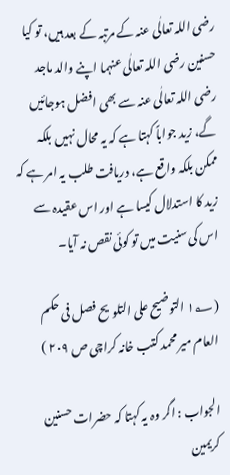رضی اللہ تعالٰی عنہ کے مرتبہ کے بعد ہیں، تو کیا حسنین رضی اللہ تعالٰی عنہما اپنے والد ماجد رضی اللہ تعالٰی عنہ سے بھی افضل ہوجائیں گے، زید جواباً کہتا ہے کہ یہ محال نہیں بلکہ ممکن بلکہ واقع ہے، دریافت طلب یہ امر ہے کہ زید کا استدلال کیسا ہے اور اس عقیدہ سے اس کی سنیت میں تو کوئی نقص نہ آیا۔

(۱؂ التوضیح علی التلویح فصل فی حکم العام میر محمد کتب خانہ کراچی ص ۲۰۹ )

الجواب : اگر وہ یہ کہتا کہ حضرات حسنین کریمین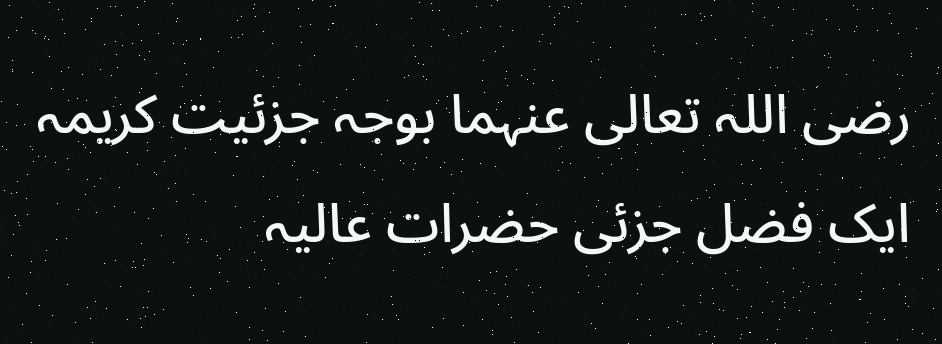رضی اللہ تعالی عنہما بوجہ جزئیت کریمہ ایک فضل جزئی حضرات عالیہ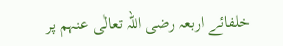خلفائے اربعہ رضی اللہ تعالٰی عنہم پر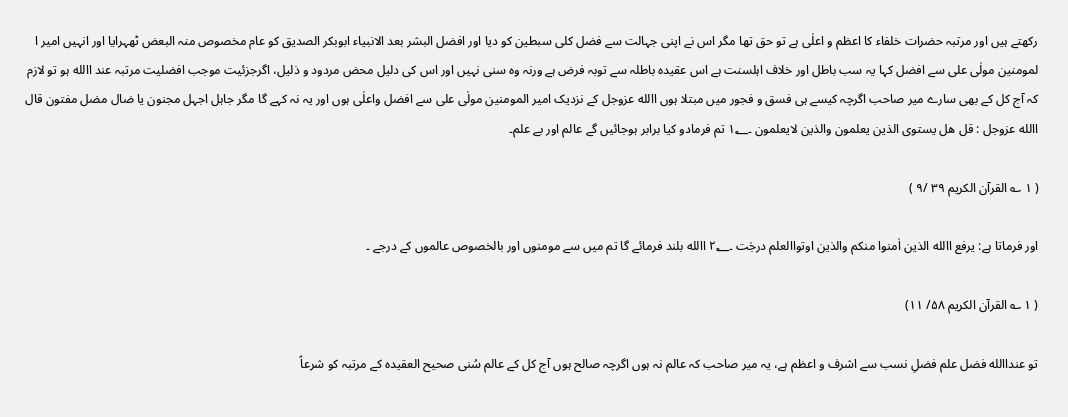رکھتے ہیں اور مرتبہ حضرات خلفاء کا اعظم و اعلٰی ہے تو حق تھا مگر اس نے اپنی جہالت سے فضل کلی سبطین کو دیا اور افضل البشر بعد الانبیاء ابوبکر الصدیق کو عام مخصوص منہ البعض ٹھہرایا اور انہیں امیر ا لمومنین مولٰی علی سے افضل کہا یہ سب باطل اور خلاف اہلسنت ہے اس عقیدہ باطلہ سے توبہ فرض ہے ورنہ وہ سنی نہیں اور اس کی دلیل محض مردود و ذلیل، اگرجزئیت موجب افضلیت مرتبہ عند االله ہو تو لازم کہ آج کل کے بھی سارے میر صاحب اگرچہ کیسے ہی فسق و فجور میں مبتلا ہوں االله عزوجل کے نزدیک امیر المومنین مولٰی علی سے افضل واعلٰی ہوں اور یہ نہ کہے گا مگر جاہل اجہل مجنون یا ضال مضل مفتون قال االله عزوجل : قل ھل یستوی الذین یعلمون والذین لایعلمون ۔۱؂ تم فرمادو کیا برابر ہوجائیں گے عالم اور بے علم۔

( ۱ ؎ القرآن الکریم ۳۹ /۹ )

اور فرماتا ہے: یرفع االله الذین اٰمنوا منکم والذین اوتواالعلم درجٰت ۔۲؂ االله بلند فرمائے گا تم میں سے مومنوں اور بالخصوص عالموں کے درجے ۔

( ۱ ؎ القرآن الکریم ۵۸/ ۱۱)

تو عنداالله فضل علم فضلِ نسب سے اشرف و اعظم ہے، یہ میر صاحب کہ عالم نہ ہوں اگرچہ صالح ہوں آج کل کے عالم سُنی صحیح العقیدہ کے مرتبہ کو شرعاً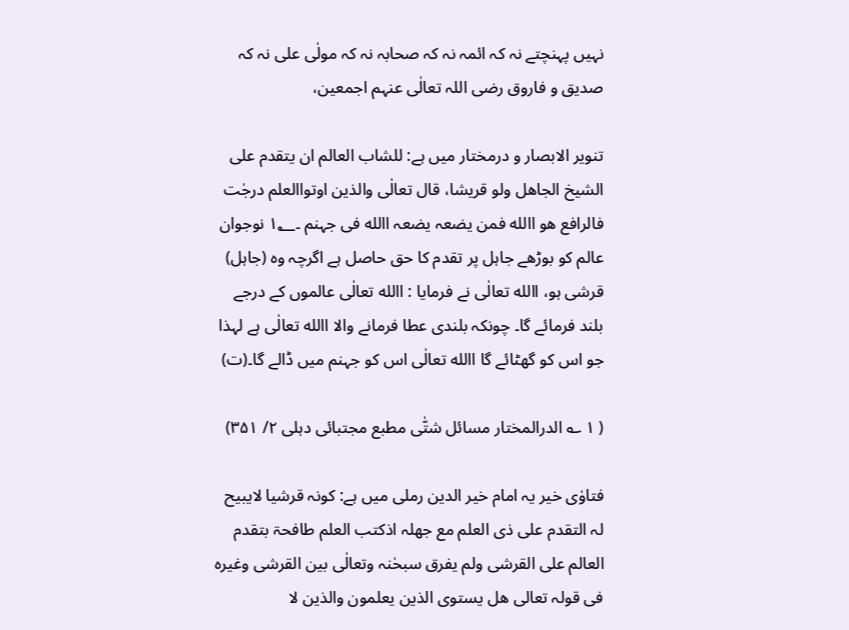نہیں پہنچتے نہ کہ ائمہ نہ کہ صحابہ نہ کہ مولٰی علی نہ کہ صدیق و فاروق رضی اللہ تعالٰی عنہم اجمعین،

تنویر الابصار و درمختار میں ہے: للشاب العالم ان یتقدم علی الشیخ الجاھل ولو قریشا، قال تعالٰی والذین اوتواالعلم درجٰت فالرافع ھو االله فمن یضعہ یضعہ االله فی جہنم ۔۱؂ نوجوان عالم کو بوڑھے جاہل پر تقدم کا حق حاصل ہے اگرچہ وہ (جاہل) قرشی ہو، االله تعالٰی نے فرمایا : االله تعالٰی عالموں کے درجے بلند فرمائے گا۔ چونکہ بلندی عطا فرمانے والا االله تعالٰی ہے لہذا جو اس کو گھٹائے گا االله تعالٰی اس کو جہنم میں ڈالے گا۔(ت)

( ۱ ؎ الدرالمختار مسائل شتّٰی مطبع مجتبائی دہلی ۲/ ۳۵۱)

فتاوٰی خیر یہ امام خیر الدین رملی میں ہے: کونہ قرشیا لایبیح لہ التقدم علی ذی العلم مع جھلہ اذکتب العلم طافحۃ بتقدم العالم علی القرشی ولم یفرق سبحٰنہ وتعالٰی بین القرشی وغیرہ فی قولہ تعالی ھل یستوی الذین یعلمون والذین لا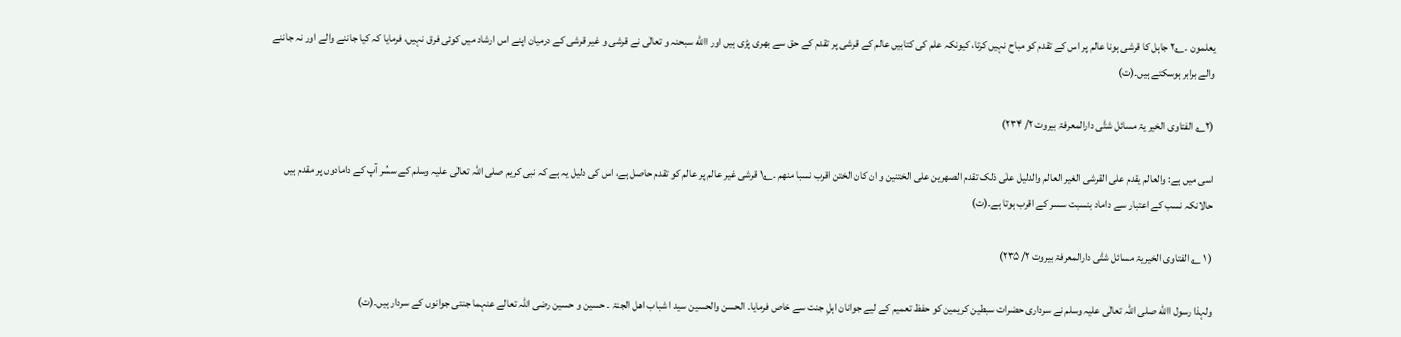یعلمون ۔۲؂ جاہل کا قرشی ہونا عالم پر اس کے تقدم کو مباح نہیں کرتا، کیونکہ علم کی کتابیں عالم کے قرشی پر تقدم کے حق سے بھری پڑی ہیں اور االله سبحنہ و تعالٰی نے قرشی و غیر قرشی کے درمیان اپنے اس ارشاد میں کوئی فرق نہیں، فرمایا کہ کیا جاننے والے اور نہ جاننے والے برابر ہوسکتے ہیں۔(ت)

(۲؎ الفتاوی الخیر یۃ مسائل شتّٰی دارالمعرفۃ بیروت ۲/ ۲۳۴)

اسی میں ہے: والعالم یقدم علی القرشی الغیر العالم والدلیل علٰی ذلک تقدم الصھرین علی الختنین و ان کان الختن اقرب نسبا منھم ۔۱؂ قرشی غیر عالم پر عالم کو تقدم حاصل ہے، اس کی دلیل یہ ہے کہ نبی کریم صلی اللہ تعالٰی علیہ وسلم کے سسُر آپ کے دامادوں پر مقدم ہیں حالانکہ نسب کے اعتبار سے داماد بنسبت سسر کے اقرب ہوتا ہے۔(ت)

( ۱ ؎ الفتاوی الخیریۃ مسائل شتّٰی دارالمعرفۃ بیروت ۲/ ۲۳۵)

ولہذا رسول االله صلی اللہ تعالٰی علیہ وسلم نے سرداری حضرات سبطین کریمین کو حفظ تعمیم کے لیے جوانان اہلِ جنت سے خاص فرمایا۔ الحسن والحسین سید ا شباب اھل الجنۃ ۔ حسین و حسین رضی اللہ تعالے عنہما جنتی جوانوں کے سردار ہیں۔(ت)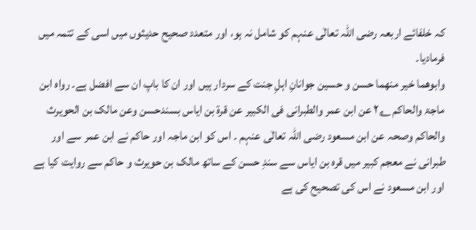کہ خلفائے اربعہ رضی اللہ تعالٰی عنہم کو شامل نہ ہو، اور متعدد صحیح حدیثوں میں اسی کے تتمہ میں فرمادیا۔
وابوھما خیر منھما حسن و حسین جوانانِ اہلِ جنت کے سردار ہیں اور ان کا باپ ان سے افضل ہے۔ رواہ ابن ماجۃ والحاکم ۲؂ عن ابن عمر والطبرانی فی الکبیر عن قرۃ بن ایاس بسندحسن وعن مالک بن الحویرث والحاکم وصحہ عن ابن مسعود رضی اللہ تعالٰی عنہم ۔ اس کو ابن ماجہ اور حاکم نے ابن عمر سے اور طبرانی نے معجم کبیر میں قرہ بن ایاس سے سندِ حسن کے ساتھ مالک بن حویرث و حاکم سے روایت کیا ہے اور ابن مسعود نے اس کی تصحیح کی ہے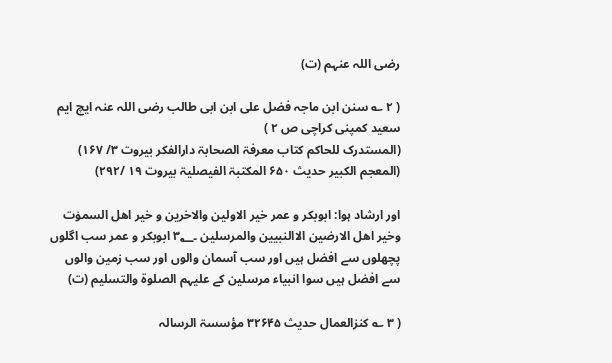رضی اللہ عنہم (ت)

( ۲ ؎ سنن ابن ماجہ فضل علی ابن ابی طالب رضی اللہ عنہ ایچ ایم سعید کمپنی کراچی ص ۲ )
(المستدرک للحاکم کتاب معرفۃ الصحابۃ دارالفکر بیروت ۳/ ۱۶۷)
(المعجم الکبیر حدیث ۶۵۰ المکتبۃ الفیصلیۃ بیروت ۱۹ /۲۹۲)

اور ارشاد ہوا: ابوبکر و عمر خیر الاولین والاخرین و خیر اھل السموٰت وخیر اھل الارضین الاالنبیین والمرسلین ۔۳؂ ابوبکر و عمر سب اگلوں پچھلوں سے افضل ہیں اور سب آسمان والوں اور سب زمین والوں سے افضل ہیں سوا انبیاء مرسلین کے علیہم الصلوۃ والتسلیم (ت)

( ۳ ؎ کنزالعمال حدیث ۳۲۶۴۵ مؤسسۃ الرسالہ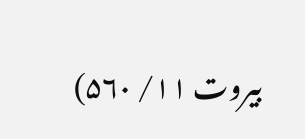بیروت ۱۱/ ۵۶۰)